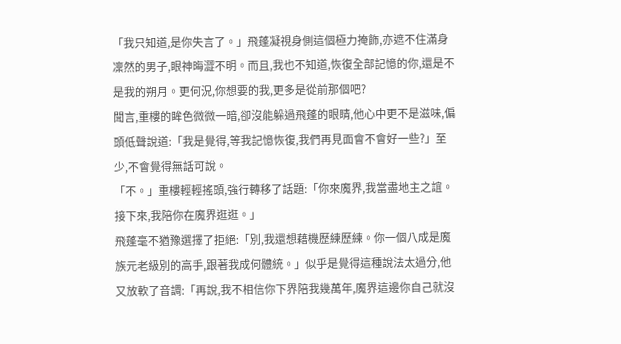「我只知道,是你失言了。」飛蓬凝視身側這個極力掩飾,亦遮不住滿身凜然的男子,眼神晦澀不明。而且,我也不知道,恢復全部記憶的你,還是不是我的朔月。更何況,你想要的我,更多是從前那個吧?
聞言,重樓的眸色微微一暗,卻沒能躲過飛蓬的眼睛,他心中更不是滋味,偏頭低聲說道:「我是覺得,等我記憶恢復,我們再見面會不會好一些?」至少,不會覺得無話可說。
「不。」重樓輕輕搖頭,強行轉移了話題:「你來魔界,我當盡地主之誼。接下來,我陪你在魔界逛逛。」
飛蓬毫不猶豫選擇了拒絕:「別,我還想藉機歷練歷練。你一個八成是魔族元老級別的高手,跟著我成何體統。」似乎是覺得這種說法太過分,他又放軟了音調:「再說,我不相信你下界陪我幾萬年,魔界這邊你自己就沒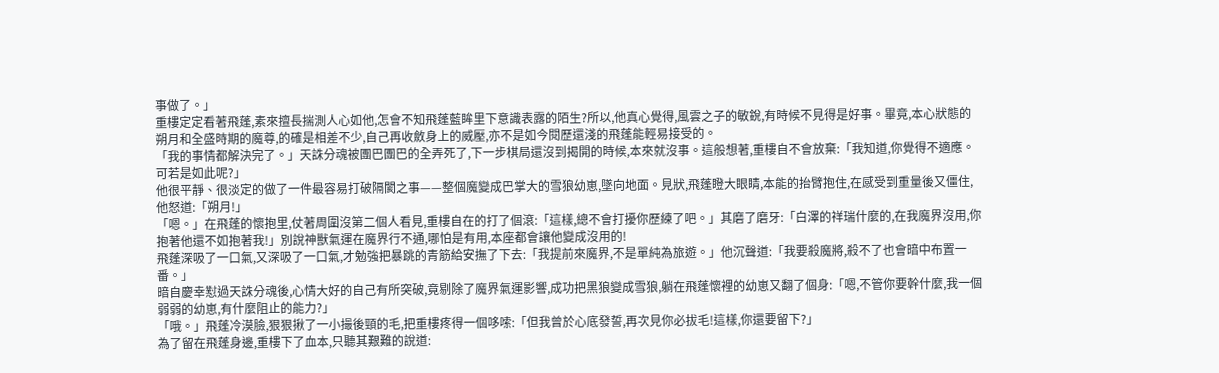事做了。」
重樓定定看著飛蓬,素來擅長揣測人心如他,怎會不知飛蓬藍眸里下意識表露的陌生?所以,他真心覺得,風雲之子的敏銳,有時候不見得是好事。畢竟,本心狀態的朔月和全盛時期的魔尊,的確是相差不少,自己再收斂身上的威壓,亦不是如今閱歷還淺的飛蓬能輕易接受的。
「我的事情都解決完了。」天誅分魂被團巴團巴的全弄死了,下一步棋局還沒到揭開的時候,本來就沒事。這般想著,重樓自不會放棄:「我知道,你覺得不適應。可若是如此呢?」
他很平靜、很淡定的做了一件最容易打破隔閡之事——整個魔變成巴掌大的雪狼幼崽,墜向地面。見狀,飛蓬瞪大眼睛,本能的抬臂抱住,在感受到重量後又僵住,他怒道:「朔月!」
「嗯。」在飛蓬的懷抱里,仗著周圍沒第二個人看見,重樓自在的打了個滾:「這樣,總不會打擾你歷練了吧。」其磨了磨牙:「白澤的祥瑞什麼的,在我魔界沒用,你抱著他還不如抱著我!」別說神獸氣運在魔界行不通,哪怕是有用,本座都會讓他變成沒用的!
飛蓬深吸了一口氣,又深吸了一口氣,才勉強把暴跳的青筋給安撫了下去:「我提前來魔界,不是單純為旅遊。」他沉聲道:「我要殺魔將,殺不了也會暗中布置一番。」
暗自慶幸懟過天誅分魂後,心情大好的自己有所突破,竟剔除了魔界氣運影響,成功把黑狼變成雪狼,躺在飛蓬懷裡的幼崽又翻了個身:「嗯,不管你要幹什麼,我一個弱弱的幼崽,有什麼阻止的能力?」
「哦。」飛蓬冷漠臉,狠狠揪了一小撮後頸的毛,把重樓疼得一個哆嗦:「但我曾於心底發誓,再次見你必拔毛!這樣,你還要留下?」
為了留在飛蓬身邊,重樓下了血本,只聽其艱難的說道: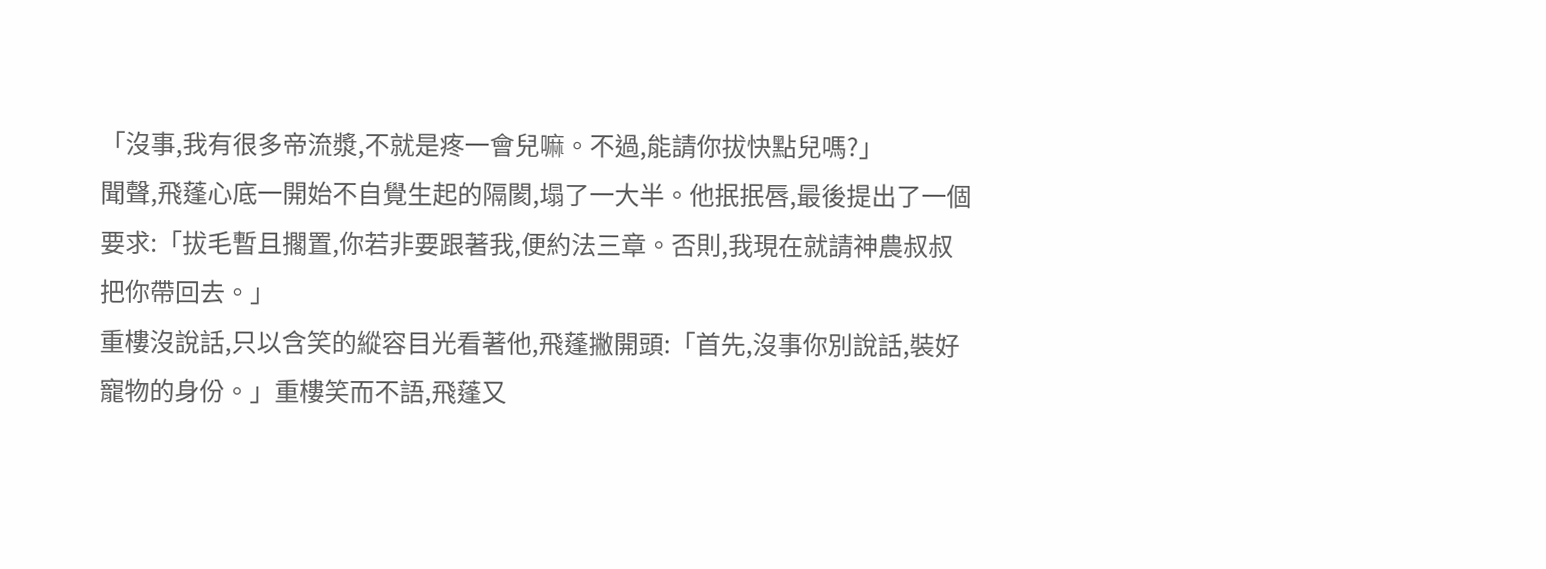「沒事,我有很多帝流漿,不就是疼一會兒嘛。不過,能請你拔快點兒嗎?」
聞聲,飛蓬心底一開始不自覺生起的隔閡,塌了一大半。他抿抿唇,最後提出了一個要求:「拔毛暫且擱置,你若非要跟著我,便約法三章。否則,我現在就請神農叔叔把你帶回去。」
重樓沒說話,只以含笑的縱容目光看著他,飛蓬撇開頭:「首先,沒事你別說話,裝好寵物的身份。」重樓笑而不語,飛蓬又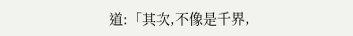道:「其次,不像是千界,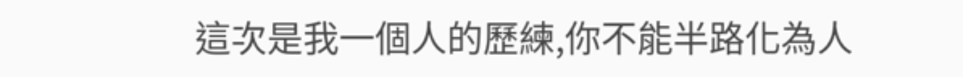這次是我一個人的歷練,你不能半路化為人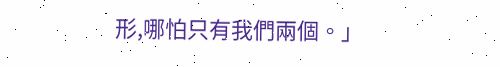形,哪怕只有我們兩個。」